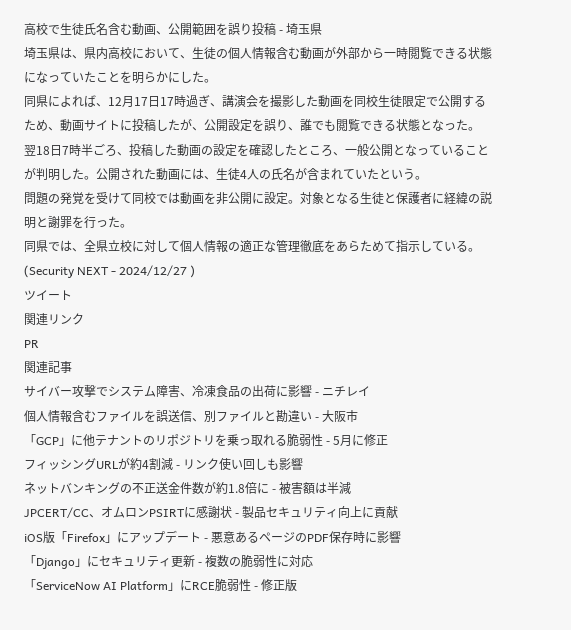高校で生徒氏名含む動画、公開範囲を誤り投稿 - 埼玉県
埼玉県は、県内高校において、生徒の個人情報含む動画が外部から一時閲覧できる状態になっていたことを明らかにした。
同県によれば、12月17日17時過ぎ、講演会を撮影した動画を同校生徒限定で公開するため、動画サイトに投稿したが、公開設定を誤り、誰でも閲覧できる状態となった。
翌18日7時半ごろ、投稿した動画の設定を確認したところ、一般公開となっていることが判明した。公開された動画には、生徒4人の氏名が含まれていたという。
問題の発覚を受けて同校では動画を非公開に設定。対象となる生徒と保護者に経緯の説明と謝罪を行った。
同県では、全県立校に対して個人情報の適正な管理徹底をあらためて指示している。
(Security NEXT - 2024/12/27 )
ツイート
関連リンク
PR
関連記事
サイバー攻撃でシステム障害、冷凍食品の出荷に影響 - ニチレイ
個人情報含むファイルを誤送信、別ファイルと勘違い - 大阪市
「GCP」に他テナントのリポジトリを乗っ取れる脆弱性 - 5月に修正
フィッシングURLが約4割減 - リンク使い回しも影響
ネットバンキングの不正送金件数が約1.8倍に - 被害額は半減
JPCERT/CC、オムロンPSIRTに感謝状 - 製品セキュリティ向上に貢献
iOS版「Firefox」にアップデート - 悪意あるページのPDF保存時に影響
「Django」にセキュリティ更新 - 複数の脆弱性に対応
「ServiceNow AI Platform」にRCE脆弱性 - 修正版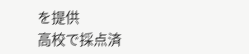を提供
高校で採点済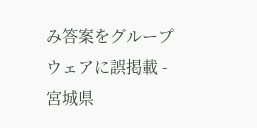み答案をグループウェアに誤掲載 - 宮城県